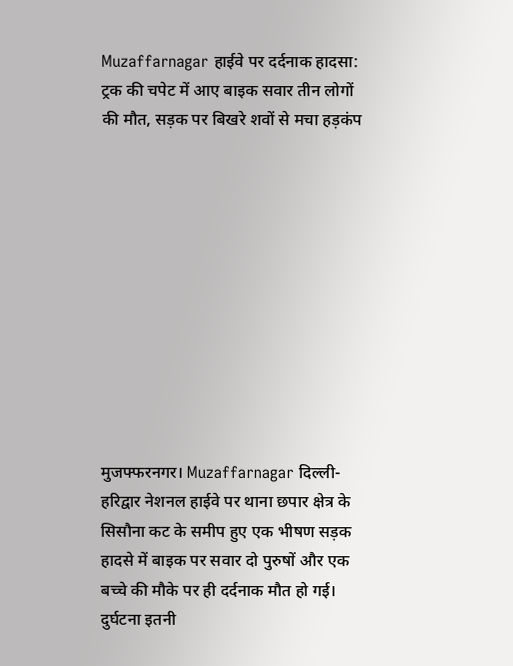Muzaffarnagar हाईवे पर दर्दनाक हादसा: ट्रक की चपेट में आए बाइक सवार तीन लोगों की मौत, सड़क पर बिखरे शवों से मचा हड़कंप











मुजफ्फरनगर। Muzaffarnagar दिल्ली-हरिद्वार नेशनल हाईवे पर थाना छपार क्षेत्र के सिसौना कट के समीप हुए एक भीषण सड़क हादसे में बाइक पर सवार दो पुरुषों और एक बच्चे की मौके पर ही दर्दनाक मौत हो गई। दुर्घटना इतनी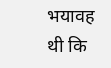भयावह थी कि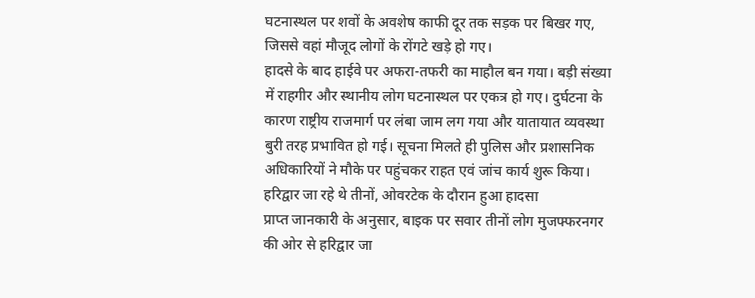घटनास्थल पर शवों के अवशेष काफी दूर तक सड़क पर बिखर गए, जिससे वहां मौजूद लोगों के रोंगटे खड़े हो गए।
हादसे के बाद हाईवे पर अफरा-तफरी का माहौल बन गया। बड़ी संख्या में राहगीर और स्थानीय लोग घटनास्थल पर एकत्र हो गए। दुर्घटना के कारण राष्ट्रीय राजमार्ग पर लंबा जाम लग गया और यातायात व्यवस्था बुरी तरह प्रभावित हो गई। सूचना मिलते ही पुलिस और प्रशासनिक अधिकारियों ने मौके पर पहुंचकर राहत एवं जांच कार्य शुरू किया।
हरिद्वार जा रहे थे तीनों, ओवरटेक के दौरान हुआ हादसा
प्राप्त जानकारी के अनुसार, बाइक पर सवार तीनों लोग मुजफ्फरनगर की ओर से हरिद्वार जा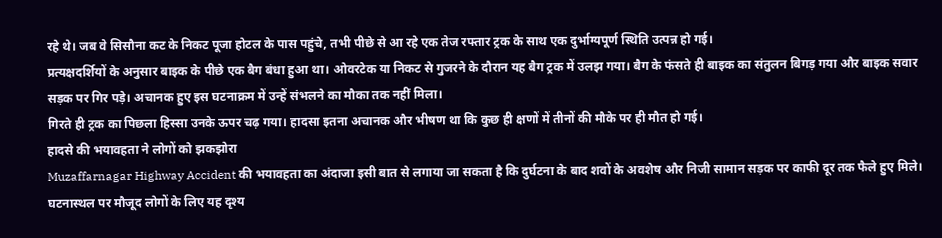रहे थे। जब वे सिसौना कट के निकट पूजा होटल के पास पहुंचे, तभी पीछे से आ रहे एक तेज रफ्तार ट्रक के साथ एक दुर्भाग्यपूर्ण स्थिति उत्पन्न हो गई।
प्रत्यक्षदर्शियों के अनुसार बाइक के पीछे एक बैग बंधा हुआ था। ओवरटेक या निकट से गुजरने के दौरान यह बैग ट्रक में उलझ गया। बैग के फंसते ही बाइक का संतुलन बिगड़ गया और बाइक सवार सड़क पर गिर पड़े। अचानक हुए इस घटनाक्रम में उन्हें संभलने का मौका तक नहीं मिला।
गिरते ही ट्रक का पिछला हिस्सा उनके ऊपर चढ़ गया। हादसा इतना अचानक और भीषण था कि कुछ ही क्षणों में तीनों की मौके पर ही मौत हो गई।
हादसे की भयावहता ने लोगों को झकझोरा
Muzaffarnagar Highway Accident की भयावहता का अंदाजा इसी बात से लगाया जा सकता है कि दुर्घटना के बाद शवों के अवशेष और निजी सामान सड़क पर काफी दूर तक फैले हुए मिले। घटनास्थल पर मौजूद लोगों के लिए यह दृश्य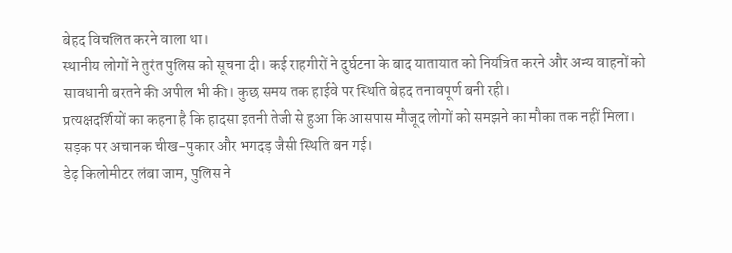बेहद विचलित करने वाला था।
स्थानीय लोगों ने तुरंत पुलिस को सूचना दी। कई राहगीरों ने दुर्घटना के बाद यातायात को नियंत्रित करने और अन्य वाहनों को सावधानी बरतने की अपील भी की। कुछ समय तक हाईवे पर स्थिति बेहद तनावपूर्ण बनी रही।
प्रत्यक्षदर्शियों का कहना है कि हादसा इतनी तेजी से हुआ कि आसपास मौजूद लोगों को समझने का मौका तक नहीं मिला। सड़क पर अचानक चीख-पुकार और भगदड़ जैसी स्थिति बन गई।
डेढ़ किलोमीटर लंबा जाम, पुलिस ने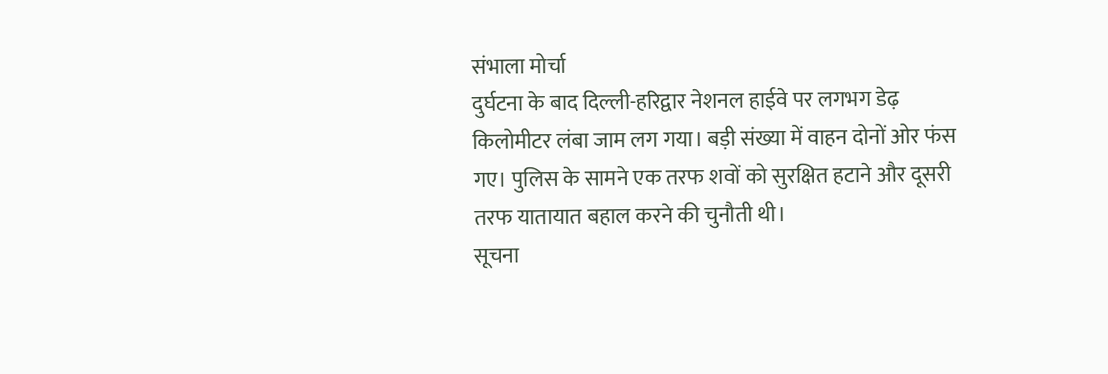संभाला मोर्चा
दुर्घटना के बाद दिल्ली-हरिद्वार नेशनल हाईवे पर लगभग डेढ़ किलोमीटर लंबा जाम लग गया। बड़ी संख्या में वाहन दोनों ओर फंस गए। पुलिस के सामने एक तरफ शवों को सुरक्षित हटाने और दूसरी तरफ यातायात बहाल करने की चुनौती थी।
सूचना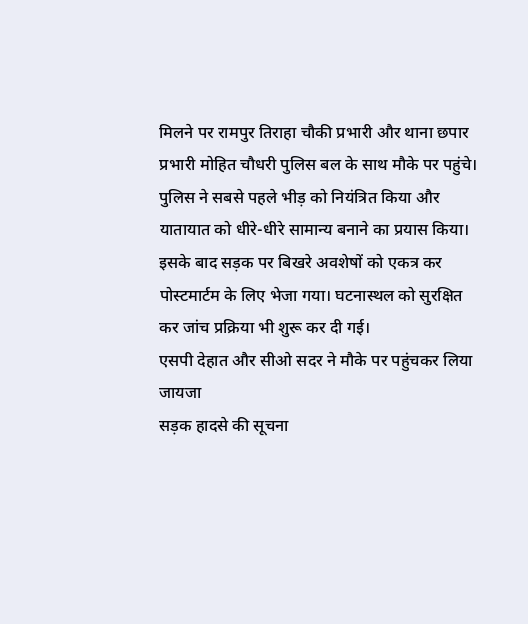मिलने पर रामपुर तिराहा चौकी प्रभारी और थाना छपार प्रभारी मोहित चौधरी पुलिस बल के साथ मौके पर पहुंचे। पुलिस ने सबसे पहले भीड़ को नियंत्रित किया और यातायात को धीरे-धीरे सामान्य बनाने का प्रयास किया।
इसके बाद सड़क पर बिखरे अवशेषों को एकत्र कर पोस्टमार्टम के लिए भेजा गया। घटनास्थल को सुरक्षित कर जांच प्रक्रिया भी शुरू कर दी गई।
एसपी देहात और सीओ सदर ने मौके पर पहुंचकर लिया जायजा
सड़क हादसे की सूचना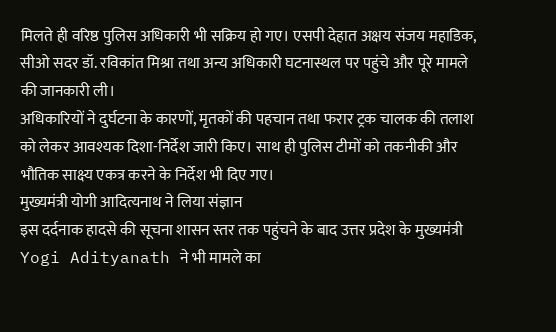मिलते ही वरिष्ठ पुलिस अधिकारी भी सक्रिय हो गए। एसपी देहात अक्षय संजय महाडिक, सीओ सदर डॉ. रविकांत मिश्रा तथा अन्य अधिकारी घटनास्थल पर पहुंचे और पूरे मामले की जानकारी ली।
अधिकारियों ने दुर्घटना के कारणों, मृतकों की पहचान तथा फरार ट्रक चालक की तलाश को लेकर आवश्यक दिशा-निर्देश जारी किए। साथ ही पुलिस टीमों को तकनीकी और भौतिक साक्ष्य एकत्र करने के निर्देश भी दिए गए।
मुख्यमंत्री योगी आदित्यनाथ ने लिया संज्ञान
इस दर्दनाक हादसे की सूचना शासन स्तर तक पहुंचने के बाद उत्तर प्रदेश के मुख्यमंत्री Yogi Adityanath ने भी मामले का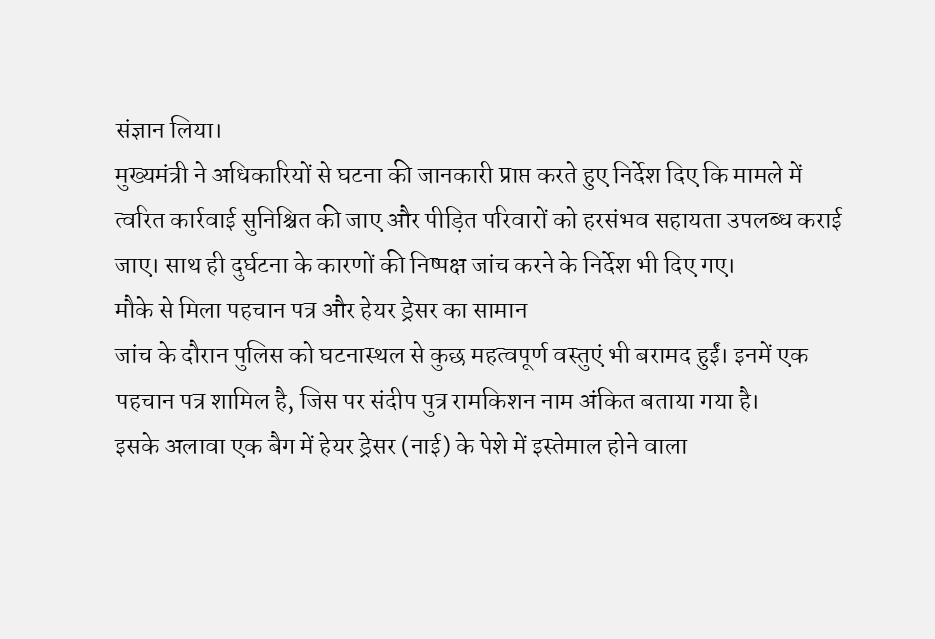संज्ञान लिया।
मुख्यमंत्री ने अधिकारियों से घटना की जानकारी प्राप्त करते हुए निर्देश दिए कि मामले में त्वरित कार्रवाई सुनिश्चित की जाए और पीड़ित परिवारों को हरसंभव सहायता उपलब्ध कराई जाए। साथ ही दुर्घटना के कारणों की निष्पक्ष जांच करने के निर्देश भी दिए गए।
मौके से मिला पहचान पत्र और हेयर ड्रेसर का सामान
जांच के दौरान पुलिस को घटनास्थल से कुछ महत्वपूर्ण वस्तुएं भी बरामद हुईं। इनमें एक पहचान पत्र शामिल है, जिस पर संदीप पुत्र रामकिशन नाम अंकित बताया गया है।
इसके अलावा एक बैग में हेयर ड्रेसर (नाई) के पेशे में इस्तेमाल होने वाला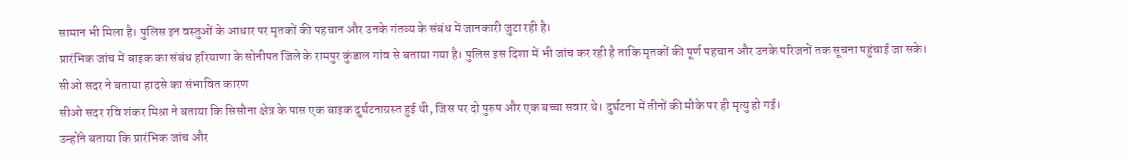सामान भी मिला है। पुलिस इन वस्तुओं के आधार पर मृतकों की पहचान और उनके गंतव्य के संबंध में जानकारी जुटा रही है।
प्रारंभिक जांच में बाइक का संबंध हरियाणा के सोनीपत जिले के रामपुर कुंडाल गांव से बताया गया है। पुलिस इस दिशा में भी जांच कर रही है ताकि मृतकों की पूर्ण पहचान और उनके परिजनों तक सूचना पहुंचाई जा सके।
सीओ सदर ने बताया हादसे का संभावित कारण
सीओ सदर रवि शंकर मिश्रा ने बताया कि सिसौना क्षेत्र के पास एक बाइक दुर्घटनाग्रस्त हुई थी, जिस पर दो पुरुष और एक बच्चा सवार थे। दुर्घटना में तीनों की मौके पर ही मृत्यु हो गई।
उन्होंने बताया कि प्रारंभिक जांच और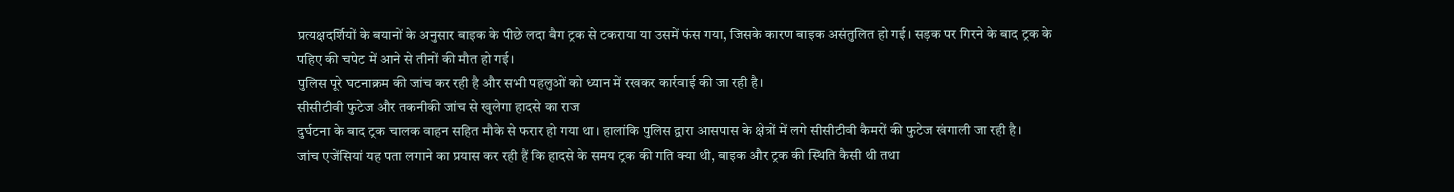प्रत्यक्षदर्शियों के बयानों के अनुसार बाइक के पीछे लदा बैग ट्रक से टकराया या उसमें फंस गया, जिसके कारण बाइक असंतुलित हो गई। सड़क पर गिरने के बाद ट्रक के पहिए की चपेट में आने से तीनों की मौत हो गई।
पुलिस पूरे घटनाक्रम की जांच कर रही है और सभी पहलुओं को ध्यान में रखकर कार्रवाई की जा रही है।
सीसीटीवी फुटेज और तकनीकी जांच से खुलेगा हादसे का राज
दुर्घटना के बाद ट्रक चालक वाहन सहित मौके से फरार हो गया था। हालांकि पुलिस द्वारा आसपास के क्षेत्रों में लगे सीसीटीवी कैमरों की फुटेज खंगाली जा रही है।
जांच एजेंसियां यह पता लगाने का प्रयास कर रही हैं कि हादसे के समय ट्रक की गति क्या थी, बाइक और ट्रक की स्थिति कैसी थी तथा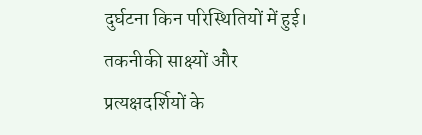दुर्घटना किन परिस्थितियों में हुई। तकनीकी साक्ष्यों और प्रत्यक्षदर्शियों के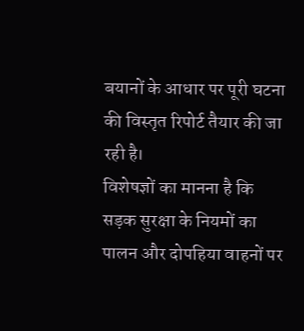बयानों के आधार पर पूरी घटना की विस्तृत रिपोर्ट तैयार की जा रही है।
विशेषज्ञों का मानना है कि सड़क सुरक्षा के नियमों का पालन और दोपहिया वाहनों पर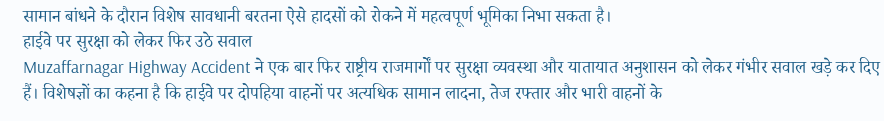सामान बांधने के दौरान विशेष सावधानी बरतना ऐसे हादसों को रोकने में महत्वपूर्ण भूमिका निभा सकता है।
हाईवे पर सुरक्षा को लेकर फिर उठे सवाल
Muzaffarnagar Highway Accident ने एक बार फिर राष्ट्रीय राजमार्गों पर सुरक्षा व्यवस्था और यातायात अनुशासन को लेकर गंभीर सवाल खड़े कर दिए हैं। विशेषज्ञों का कहना है कि हाईवे पर दोपहिया वाहनों पर अत्यधिक सामान लादना, तेज रफ्तार और भारी वाहनों के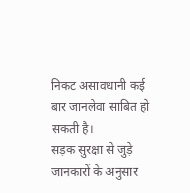निकट असावधानी कई बार जानलेवा साबित हो सकती है।
सड़क सुरक्षा से जुड़े जानकारों के अनुसार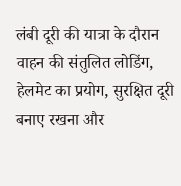लंबी दूरी की यात्रा के दौरान वाहन की संतुलित लोडिंग, हेलमेट का प्रयोग, सुरक्षित दूरी बनाए रखना और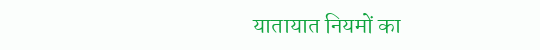यातायात नियमों का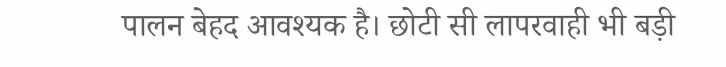पालन बेहद आवश्यक है। छोटी सी लापरवाही भी बड़ी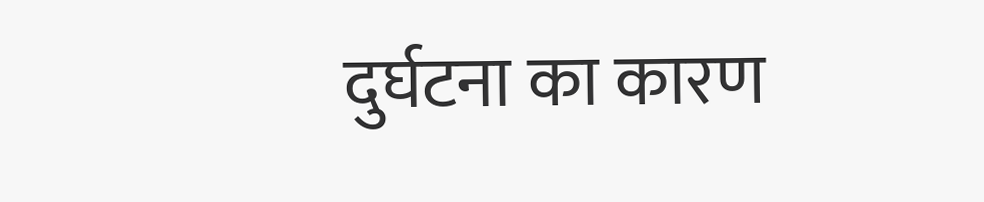दुर्घटना का कारण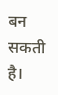बन सकती है।